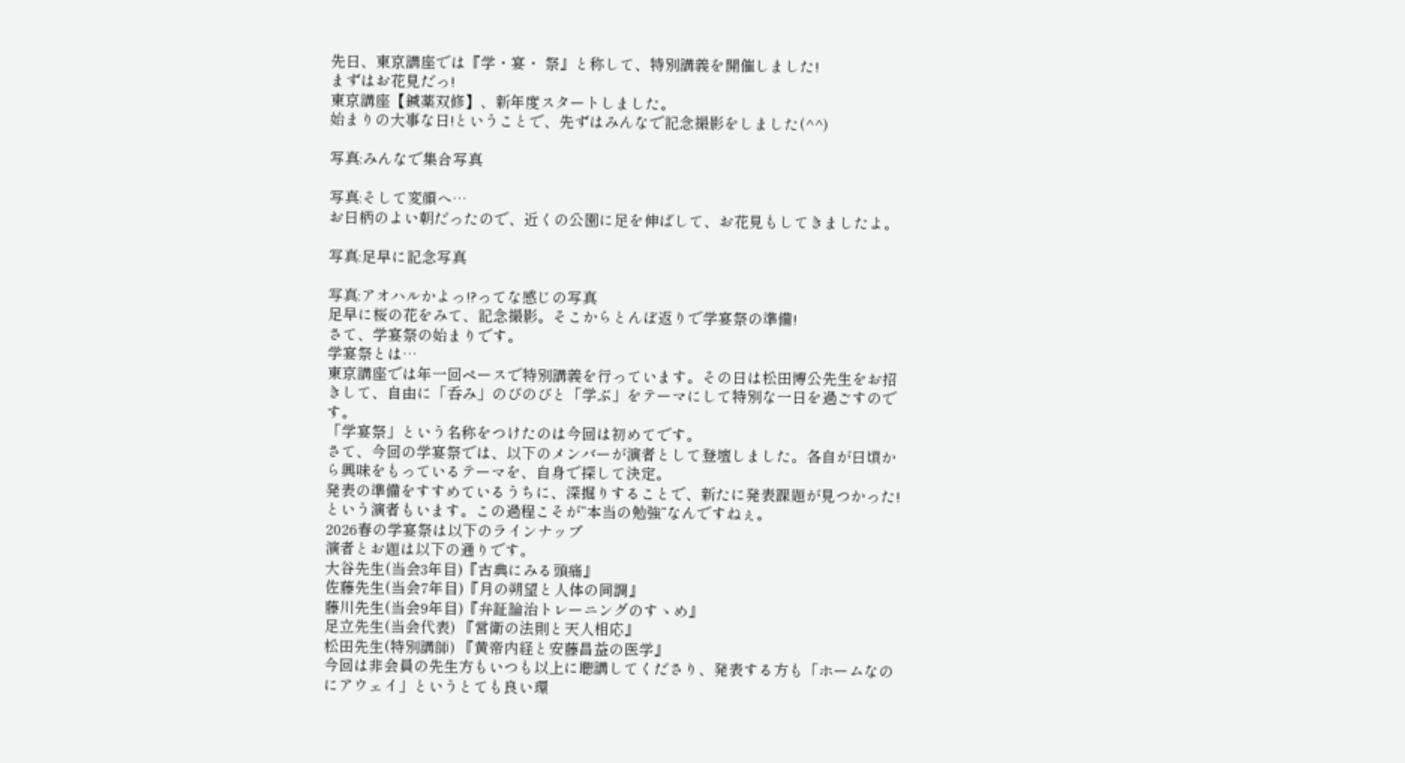先日、東京講座では『学・宴・ 祭』と称して、特別講義を開催しました!
まずはお花見だっ!
東京講座【鍼薬双修】、新年度スタートしました。
始まりの大事な日!ということで、先ずはみんなで記念撮影をしました(^^)

写真:みんなで集合写真

写真:そして変顔へ…
お日柄のよい朝だったので、近くの公園に足を伸ばして、お花見もしてきましたよ。

写真:足早に記念写真

写真:アオハルかよっ!?ってな感じの写真
足早に桜の花をみて、記念撮影。そこからとんぼ返りで学宴祭の準備!
さて、学宴祭の始まりです。
学宴祭とは…
東京講座では年一回ペースで特別講義を行っています。その日は松田博公先生をお招きして、自由に「呑み」のびのびと「学ぶ」をテーマにして特別な一日を過ごすのです。
「学宴祭」という名称をつけたのは今回は初めてです。
さて、今回の学宴祭では、以下のメンバーが演者として登壇しました。各自が日頃から興味をもっているテーマを、自身で探して決定。
発表の準備をすすめているうちに、深掘りすることで、新たに発表課題が見つかった!という演者もいます。この過程こそが“本当の勉強”なんですねぇ。
2026春の学宴祭は以下のラインナップ
演者とお題は以下の通りです。
大谷先生(当会3年目)『古典にみる頭痛』
佐藤先生(当会7年目)『月の朔望と人体の同調』
藤川先生(当会9年目)『弁証論治トレーニングのすゝめ』
足立先生(当会代表) 『営衛の法則と天人相応』
松田先生(特別講師) 『黄帝内経と安藤昌益の医学』
今回は非会員の先生方もいつも以上に聴講してくださり、発表する方も「ホームなのにアウェイ」というとても良い環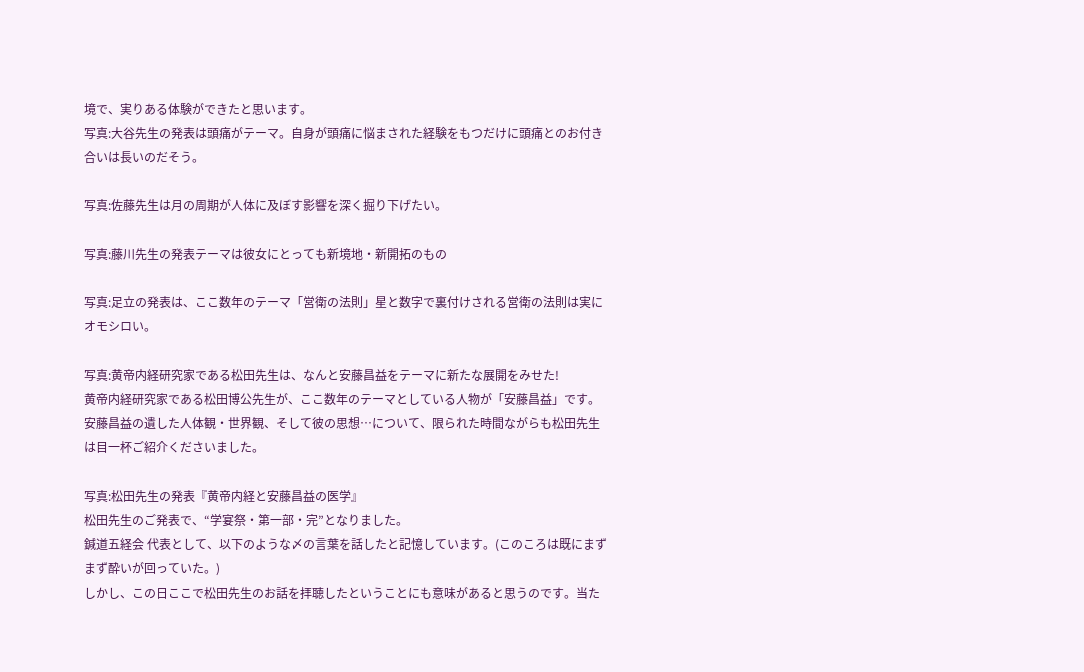境で、実りある体験ができたと思います。
写真:大谷先生の発表は頭痛がテーマ。自身が頭痛に悩まされた経験をもつだけに頭痛とのお付き合いは長いのだそう。

写真:佐藤先生は月の周期が人体に及ぼす影響を深く掘り下げたい。

写真:藤川先生の発表テーマは彼女にとっても新境地・新開拓のもの

写真:足立の発表は、ここ数年のテーマ「営衛の法則」星と数字で裏付けされる営衛の法則は実にオモシロい。

写真:黄帝内経研究家である松田先生は、なんと安藤昌益をテーマに新たな展開をみせた!
黄帝内経研究家である松田博公先生が、ここ数年のテーマとしている人物が「安藤昌益」です。
安藤昌益の遺した人体観・世界観、そして彼の思想…について、限られた時間ながらも松田先生は目一杯ご紹介くださいました。

写真:松田先生の発表『黄帝内経と安藤昌益の医学』
松田先生のご発表で、“学宴祭・第一部・完”となりました。
鍼道五経会 代表として、以下のような〆の言葉を話したと記憶しています。(このころは既にまずまず酔いが回っていた。)
しかし、この日ここで松田先生のお話を拝聴したということにも意味があると思うのです。当た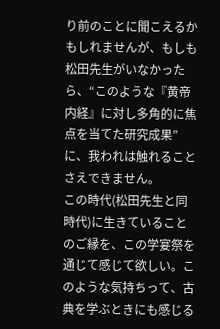り前のことに聞こえるかもしれませんが、もしも松田先生がいなかったら、“このような『黄帝内経』に対し多角的に焦点を当てた研究成果”に、我われは触れることさえできません。
この時代(松田先生と同時代)に生きていることのご縁を、この学宴祭を通じて感じて欲しい。このような気持ちって、古典を学ぶときにも感じる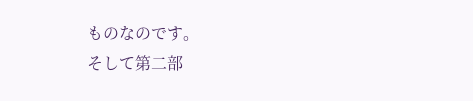ものなのです。
そして第二部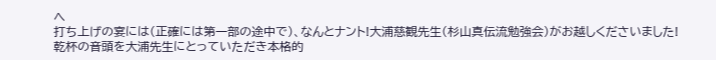へ
打ち上げの宴には(正確には第一部の途中で)、なんとナント!大浦慈観先生(杉山真伝流勉強会)がお越しくださいました!
乾杯の音頭を大浦先生にとっていただき本格的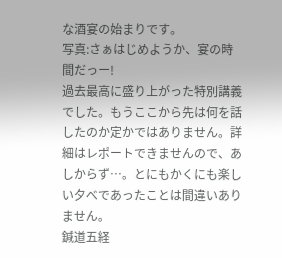な酒宴の始まりです。
写真:さぁはじめようか、宴の時間だっー!
過去最高に盛り上がった特別講義でした。もうここから先は何を話したのか定かではありません。詳細はレポートできませんので、あしからず…。とにもかくにも楽しい夕べであったことは間違いありません。
鍼道五経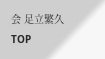会 足立繁久
TOP